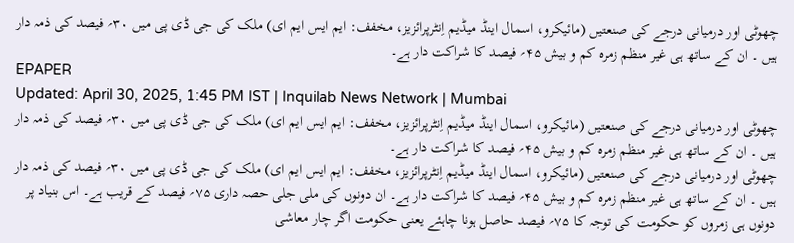چھوٹی اور درمیانی درجے کی صنعتیں (مائیکرو، اسمال اینڈ میڈیم اِنٹرپرائزیز، مخفف: ایم ایس ایم ای) ملک کی جی ڈی پی میں ۳۰؍ فیصد کی ذمہ دار ہیں ۔ ان کے ساتھ ہی غیر منظم زمرہ کم و بیش ۴۵؍ فیصد کا شراکت دار ہے۔
EPAPER
Updated: April 30, 2025, 1:45 PM IST | Inquilab News Network | Mumbai
چھوٹی اور درمیانی درجے کی صنعتیں (مائیکرو، اسمال اینڈ میڈیم اِنٹرپرائزیز، مخفف: ایم ایس ایم ای) ملک کی جی ڈی پی میں ۳۰؍ فیصد کی ذمہ دار ہیں ۔ ان کے ساتھ ہی غیر منظم زمرہ کم و بیش ۴۵؍ فیصد کا شراکت دار ہے۔
چھوٹی اور درمیانی درجے کی صنعتیں (مائیکرو، اسمال اینڈ میڈیم اِنٹرپرائزیز، مخفف: ایم ایس ایم ای) ملک کی جی ڈی پی میں ۳۰؍ فیصد کی ذمہ دار ہیں ۔ ان کے ساتھ ہی غیر منظم زمرہ کم و بیش ۴۵؍ فیصد کا شراکت دار ہے۔ ان دونوں کی ملی جلی حصہ داری ۷۵؍ فیصد کے قریب ہے۔ اس بنیاد پر دونوں ہی زمروں کو حکومت کی توجہ کا ۷۵؍ فیصد حاصل ہونا چاہئے یعنی حکومت اگر چار معاشی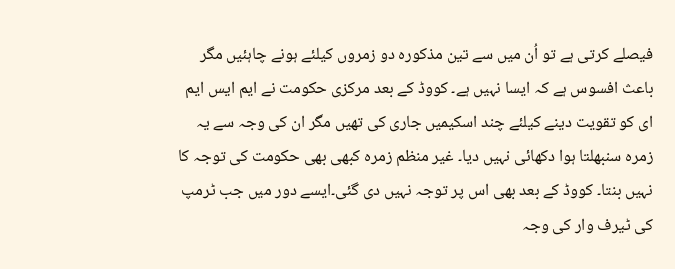فیصلے کرتی ہے تو اُن میں سے تین مذکورہ دو زمروں کیلئے ہونے چاہئیں مگر باعث افسوس ہے کہ ایسا نہیں ہے۔ کووڈ کے بعد مرکزی حکومت نے ایم ایس ایم ای کو تقویت دینے کیلئے چند اسکیمیں جاری کی تھیں مگر ان کی وجہ سے یہ زمرہ سنبھلتا ہوا دکھائی نہیں دیا۔ غیر منظم زمرہ کبھی بھی حکومت کی توجہ کا نہیں بنتا۔ کووڈ کے بعد بھی اس پر توجہ نہیں دی گئی۔ایسے دور میں جب ٹرمپ کی ٹیرف وار کی وجہ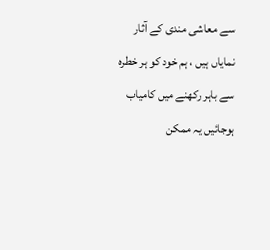سے معاشی مندی کے آثار نمایاں ہیں ، ہم خود کو ہر خطرہ سے باہر رکھنے میں کامیاب ہوجائیں یہ ممکن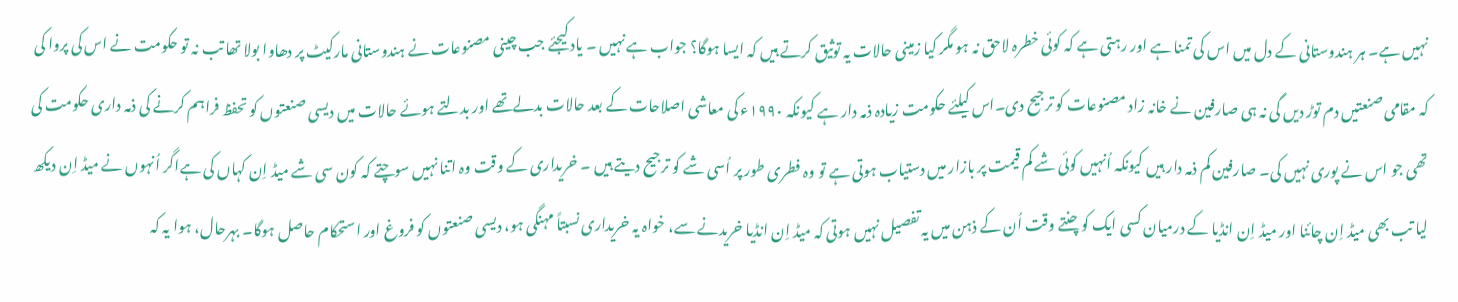نہیں ہے۔ ہر ہندوستانی کے دل میں اس کی تمنا ہے اور رہتی ہے کہ کوئی خطرہ لاحق نہ ہو مگر کیا زمینی حالات یہ توثیق کرتے ہیں کہ ایسا ہوگا؟ جواب ہے نہیں ۔ یاد کیجئے جب چینی مصنوعات نے ہندوستانی مارکیٹ پر دھاوا بولا تھا تب نہ تو حکومت نے اس کی پروا کی کہ مقامی صنعتیں دم توڑ دیں گی نہ ہی صارفین نے خانہ زاد مصنوعات کو ترجیح دی۔اس کیلئے حکومت زیادہ ذمہ دار ہے کیونکہ ۱۹۹۰ء کی معاشی اصلاحات کے بعد حالات بدلےتھے اور بدلتے ہوئے حالات میں دیسی صنعتوں کو تحفظ فراہم کرنے کی ذمہ داری حکومت کی تھی جو اس نے پوری نہیں کی۔ صارفین کم ذمہ دار ہیں کیونکہ اُنہیں کوئی شے کم قیمت پر بازار میں دستیاب ہوتی ہے تو وہ فطری طور پر اُسی شے کو ترجیح دیتے ہیں ۔ خریداری کے وقت وہ اتنا نہیں سوچتے کہ کون سی شے میڈ اِن کہاں کی ہےاگر اُنہوں نے میڈ اِن دیکھ لیا تب بھی میڈ اِن چائنا اور میڈ اِن انڈیا کے درمیان کسی ایک کو چنتے وقت اُن کے ذہن میں یہ تفصیل نہیں ہوتی کہ میڈ اِن انڈیا خریدنے سے، خواہ یہ خریداری نسبتاً مہنگی ہو، دیسی صنعتوں کو فروغ اور استحکام حاصل ہوگا۔ بہرحال، ہوا یہ کہ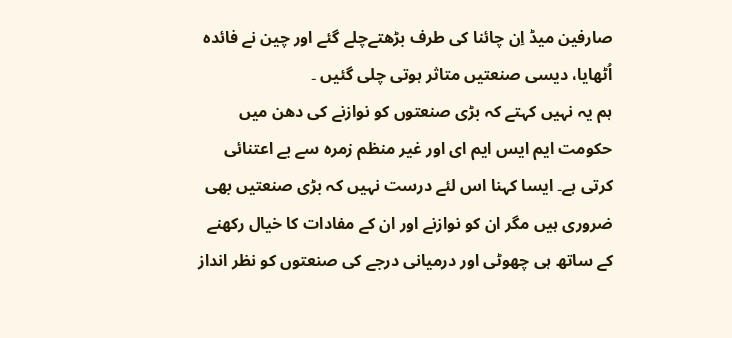صارفین میڈ اِن چائنا کی طرف بڑھتےچلے گئے اور چین نے فائدہ اُٹھایا، دیسی صنعتیں متاثر ہوتی چلی گئیں ۔
ہم یہ نہیں کہتے کہ بڑی صنعتوں کو نوازنے کی دھن میں حکومت ایم ایس ایم ای اور غیر منظم زمرہ سے بے اعتنائی کرتی ہے۔ ایسا کہنا اس لئے درست نہیں کہ بڑی صنعتیں بھی ضروری ہیں مگر ان کو نوازنے اور ان کے مفادات کا خیال رکھنے کے ساتھ ہی چھوٹی اور درمیانی درجے کی صنعتوں کو نظر انداز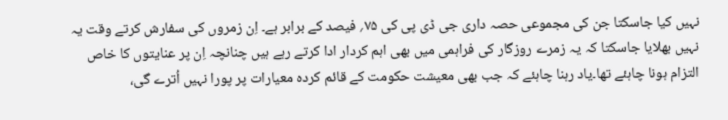نہیں کیا جاسکتا جن کی مجموعی حصہ داری جی ڈی پی کی ۷۵؍ فیصد کے برابر ہے۔ اِن زمروں کی سفارش کرتے وقت یہ نہیں بھلایا جاسکتا کہ یہ زمرے روزگار کی فراہمی میں بھی اہم کردار ادا کرتے رہے ہیں چنانچہ اِن پر عنایتوں کا خاص التزام ہونا چاہئے تھا۔یاد رہنا چاہئے کہ جب بھی معیشت حکومت کے قائم کردہ معیارات پر پورا نہیں اُترے گی،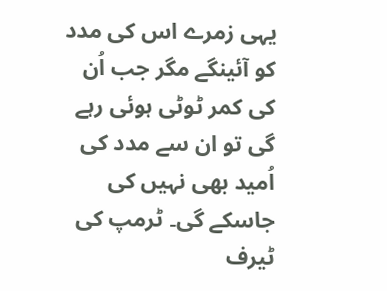یہی زمرے اس کی مدد کو آئینگے مگر جب اُن کی کمر ٹوٹی ہوئی رہے گی تو ان سے مدد کی اُمید بھی نہیں کی جاسکے گی۔ ٹرمپ کی ٹیرف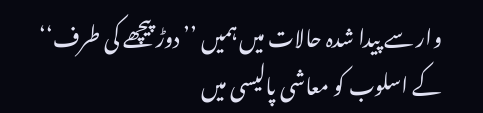وار سے پیدا شدہ حالات میں ہمیں ’’دوڑ پیچھے کی طرف‘‘ کے اسلوب کو معاشی پالیسی میں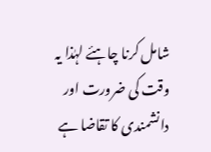شامل کرنا چاہئے لہٰذا یہ وقت کی ضرورت اور دانشمندی کا تقاضا ہے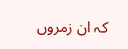کہ ان زمروں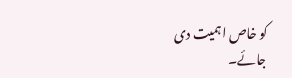کو خاص اہمیت دی جائے۔